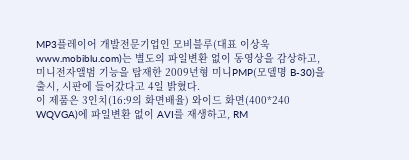MP3플레이어 개발전문기업인 모비블루(대표 이상욱 www.mobiblu.com)는 별도의 파일변환 없이 동영상을 감상하고, 미니전자앨범 기능을 탑재한 2009년형 미니PMP(모델명 B-30)을 출시, 시판에 들어갔다고 4일 밝혔다.
이 제품은 3인치(16:9의 화면배율) 와이드 화면(400*240 WQVGA)에 파일변환 없이 AVI를 재생하고, RM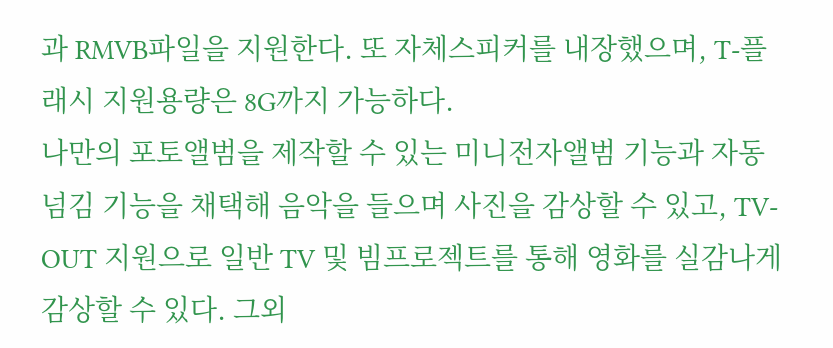과 RMVB파일을 지원한다. 또 자체스피커를 내장했으며, T-플래시 지원용량은 8G까지 가능하다.
나만의 포토앨범을 제작할 수 있는 미니전자앨범 기능과 자동 넘김 기능을 채택해 음악을 들으며 사진을 감상할 수 있고, TV-OUT 지원으로 일반 TV 및 빔프로젝트를 통해 영화를 실감나게 감상할 수 있다. 그외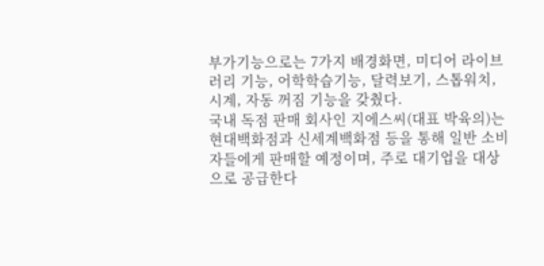부가기능으로는 7가지 배경화면, 미디어 라이브러리 기능, 어학학습기능, 달력보기, 스톱워치, 시계, 자동 꺼짐 기능을 갖췄다.
국내 독점 판매 회사인 지에스씨(대표 박육의)는 현대백화점과 신세계백화점 등을 통해 일반 소비자들에게 판매할 예정이며, 주로 대기업을 대상으로 공급한다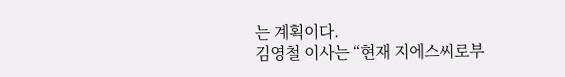는 계획이다.
김영철 이사는 “현재 지에스씨로부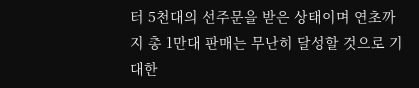터 5천대의 선주문을 받은 상태이며 연초까지 총 1만대 판매는 무난히 달성할 것으로 기대한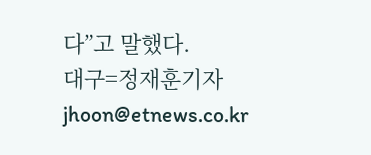다”고 말했다.
대구=정재훈기자 jhoon@etnews.co.kr